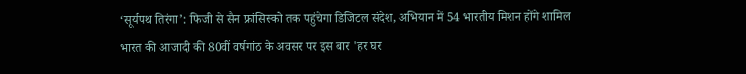‘सूर्यपथ तिरंगा’: फिजी से सैन फ्रांसिस्को तक पहुंचेगा डिजिटल संदेश, अभियान में 54 भारतीय मिशन होंगे शामिल
भारत की आजादी की 80वीं वर्षगांठ के अवसर पर इस बार 'हर घर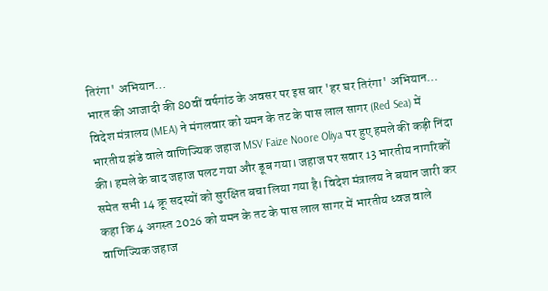तिरंगा' अभियान…
भारत की आजादी की 80वीं वर्षगांठ के अवसर पर इस बार 'हर घर तिरंगा' अभियान…
विदेश मंत्रालय (MEA) ने मंगलवार को यमन के तट के पास लाल सागर (Red Sea) में भारतीय झंडे वाले वाणिज्यिक जहाज MSV Faize Noore Oliya पर हुए हमले की कड़ी निंदा की। हमले के बाद जहाज पलट गया और डूब गया। जहाज पर सवार 13 भारतीय नागरिकों समेत सभी 14 क्रू सदस्यों को सुरक्षित बचा लिया गया है। विदेश मंत्रालय ने बयान जारी कर कहा कि 4 अगस्त 2026 को यमन के तट के पास लाल सागर में भारतीय ध्वज वाले वाणिज्यिक जहाज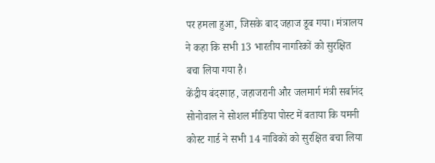पर हमला हुआ, जिसके बाद जहाज डूब गया। मंत्रालय ने कहा कि सभी 13 भारतीय नागरिकों को सुरक्षित बचा लिया गया है।
केंद्रीय बंदरगाह, जहाजरानी और जलमार्ग मंत्री सर्बानंद सोनोवाल ने सोशल मीडिया पोस्ट में बताया कि यमनी कोस्ट गार्ड ने सभी 14 नाविकों को सुरक्षित बचा लिया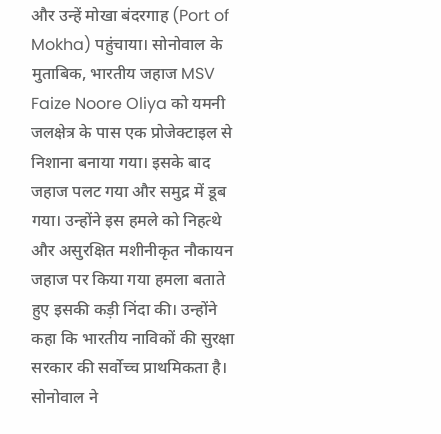और उन्हें मोखा बंदरगाह (Port of Mokha) पहुंचाया। सोनोवाल के मुताबिक, भारतीय जहाज MSV Faize Noore Oliya को यमनी जलक्षेत्र के पास एक प्रोजेक्टाइल से निशाना बनाया गया। इसके बाद जहाज पलट गया और समुद्र में डूब गया। उन्होंने इस हमले को निहत्थे और असुरक्षित मशीनीकृत नौकायन जहाज पर किया गया हमला बताते हुए इसकी कड़ी निंदा की। उन्होंने कहा कि भारतीय नाविकों की सुरक्षा सरकार की सर्वोच्च प्राथमिकता है।
सोनोवाल ने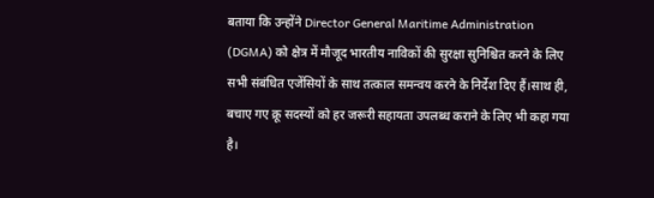बताया कि उन्होंने Director General Maritime Administration (DGMA) को क्षेत्र में मौजूद भारतीय नाविकों की सुरक्षा सुनिश्चित करने के लिए सभी संबंधित एजेंसियों के साथ तत्काल समन्वय करने के निर्देश दिए हैं।साथ ही, बचाए गए क्रू सदस्यों को हर जरूरी सहायता उपलब्ध कराने के लिए भी कहा गया है।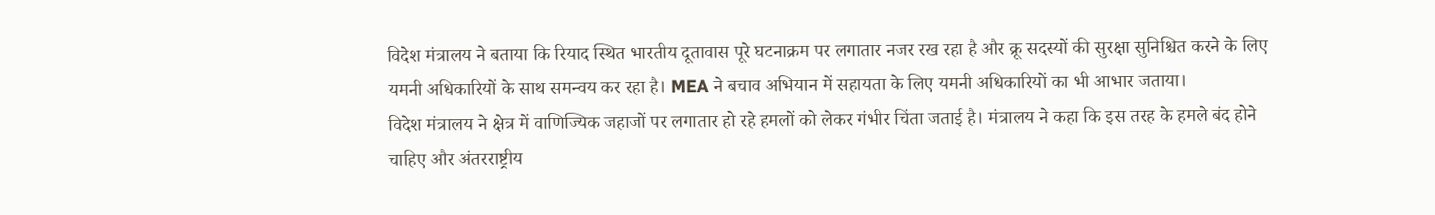विदेश मंत्रालय ने बताया कि रियाद स्थित भारतीय दूतावास पूरे घटनाक्रम पर लगातार नजर रख रहा है और क्रू सदस्यों की सुरक्षा सुनिश्चित करने के लिए यमनी अधिकारियों के साथ समन्वय कर रहा है। MEA ने बचाव अभियान में सहायता के लिए यमनी अधिकारियों का भी आभार जताया।
विदेश मंत्रालय ने क्षेत्र में वाणिज्यिक जहाजों पर लगातार हो रहे हमलों को लेकर गंभीर चिंता जताई है। मंत्रालय ने कहा कि इस तरह के हमले बंद होने चाहिए और अंतरराष्ट्रीय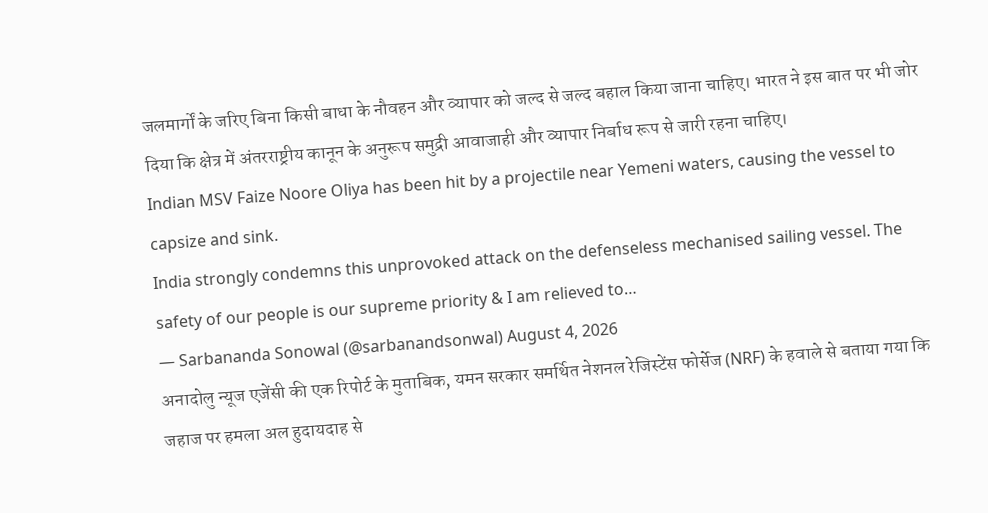जलमार्गों के जरिए बिना किसी बाधा के नौवहन और व्यापार को जल्द से जल्द बहाल किया जाना चाहिए। भारत ने इस बात पर भी जोर दिया कि क्षेत्र में अंतरराष्ट्रीय कानून के अनुरूप समुद्री आवाजाही और व्यापार निर्बाध रूप से जारी रहना चाहिए।
Indian MSV Faize Noore Oliya has been hit by a projectile near Yemeni waters, causing the vessel to capsize and sink.
India strongly condemns this unprovoked attack on the defenseless mechanised sailing vessel. The safety of our people is our supreme priority & I am relieved to…
— Sarbananda Sonowal (@sarbanandsonwal) August 4, 2026
अनादोलु न्यूज एजेंसी की एक रिपोर्ट के मुताबिक, यमन सरकार समर्थित नेशनल रेजिस्टेंस फोर्सेज (NRF) के हवाले से बताया गया कि जहाज पर हमला अल हुदायदाह से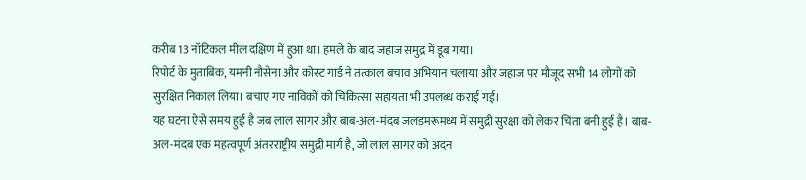करीब 13 नॉटिकल मील दक्षिण में हुआ था। हमले के बाद जहाज समुद्र में डूब गया।
रिपोर्ट के मुताबिक, यमनी नौसेना और कोस्ट गार्ड ने तत्काल बचाव अभियान चलाया और जहाज पर मौजूद सभी 14 लोगों को सुरक्षित निकाल लिया। बचाए गए नाविकों को चिकित्सा सहायता भी उपलब्ध कराई गई।
यह घटना ऐसे समय हुई है जब लाल सागर और बाब-अल-मंदब जलडमरूमध्य में समुद्री सुरक्षा को लेकर चिंता बनी हुई है। बाब-अल-मंदब एक महत्वपूर्ण अंतरराष्ट्रीय समुद्री मार्ग है, जो लाल सागर को अदन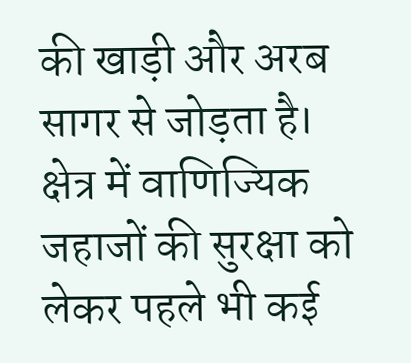की खाड़ी और अरब सागर से जोड़ता है। क्षेत्र में वाणिज्यिक जहाजों की सुरक्षा को लेकर पहले भी कई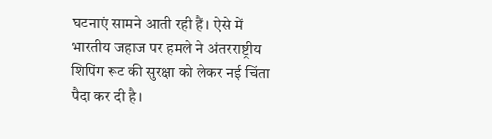घटनाएं सामने आती रही हैं। ऐसे में भारतीय जहाज पर हमले ने अंतरराष्ट्रीय शिपिंग रूट की सुरक्षा को लेकर नई चिंता पैदा कर दी है।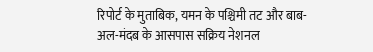रिपोर्ट के मुताबिक, यमन के पश्चिमी तट और बाब-अल-मंदब के आसपास सक्रिय नेशनल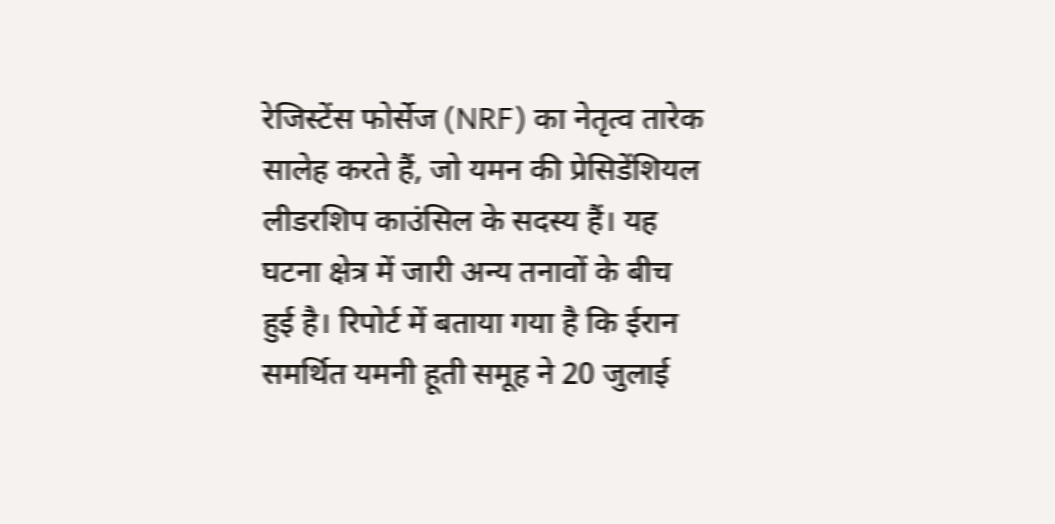रेजिस्टेंस फोर्सेज (NRF) का नेतृत्व तारेक सालेह करते हैं, जो यमन की प्रेसिडेंशियल लीडरशिप काउंसिल के सदस्य हैं। यह घटना क्षेत्र में जारी अन्य तनावों के बीच हुई है। रिपोर्ट में बताया गया है कि ईरान समर्थित यमनी हूती समूह ने 20 जुलाई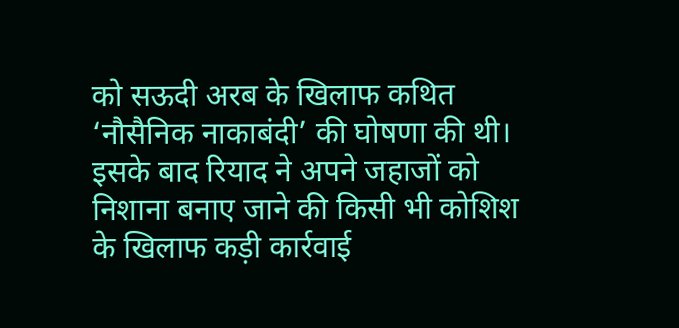को सऊदी अरब के खिलाफ कथित ‘नौसैनिक नाकाबंदी’ की घोषणा की थी। इसके बाद रियाद ने अपने जहाजों को निशाना बनाए जाने की किसी भी कोशिश के खिलाफ कड़ी कार्रवाई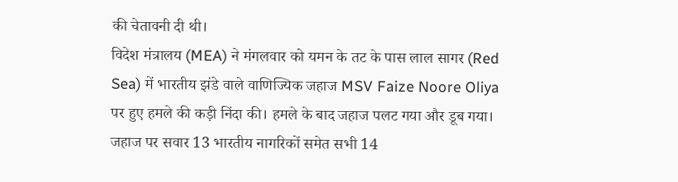की चेतावनी दी थी।
विदेश मंत्रालय (MEA) ने मंगलवार को यमन के तट के पास लाल सागर (Red Sea) में भारतीय झंडे वाले वाणिज्यिक जहाज MSV Faize Noore Oliya पर हुए हमले की कड़ी निंदा की। हमले के बाद जहाज पलट गया और डूब गया। जहाज पर सवार 13 भारतीय नागरिकों समेत सभी 14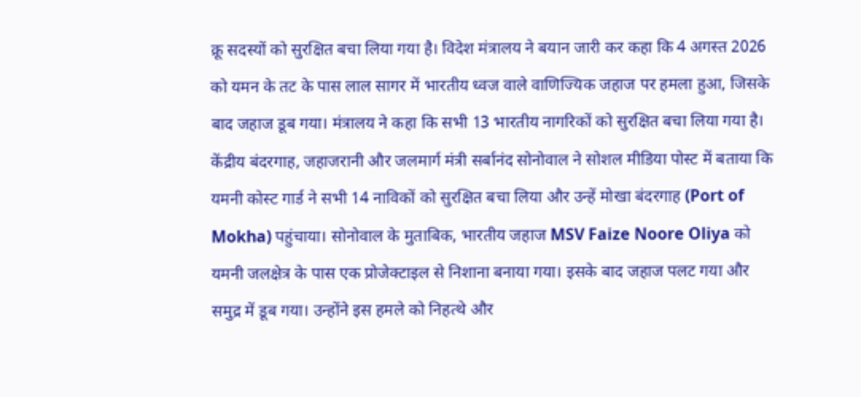क्रू सदस्यों को सुरक्षित बचा लिया गया है। विदेश मंत्रालय ने बयान जारी कर कहा कि 4 अगस्त 2026 को यमन के तट के पास लाल सागर में भारतीय ध्वज वाले वाणिज्यिक जहाज पर हमला हुआ, जिसके बाद जहाज डूब गया। मंत्रालय ने कहा कि सभी 13 भारतीय नागरिकों को सुरक्षित बचा लिया गया है।
केंद्रीय बंदरगाह, जहाजरानी और जलमार्ग मंत्री सर्बानंद सोनोवाल ने सोशल मीडिया पोस्ट में बताया कि यमनी कोस्ट गार्ड ने सभी 14 नाविकों को सुरक्षित बचा लिया और उन्हें मोखा बंदरगाह (Port of Mokha) पहुंचाया। सोनोवाल के मुताबिक, भारतीय जहाज MSV Faize Noore Oliya को यमनी जलक्षेत्र के पास एक प्रोजेक्टाइल से निशाना बनाया गया। इसके बाद जहाज पलट गया और समुद्र में डूब गया। उन्होंने इस हमले को निहत्थे और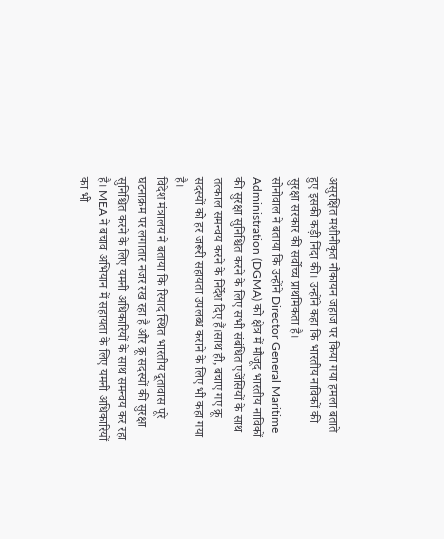असुरक्षित मशीनीकृत नौकायन जहाज पर किया गया हमला बताते हुए इसकी कड़ी निंदा की। उन्होंने कहा कि भारतीय नाविकों की सुरक्षा सरकार की सर्वोच्च प्राथमिकता है।
सोनोवाल ने बताया कि उन्होंने Director General Maritime Administration (DGMA) को क्षेत्र में मौजूद भारतीय नाविकों की सुरक्षा सुनिश्चित करने के लिए सभी संबंधित एजेंसियों के साथ तत्काल समन्वय करने के निर्देश दिए हैं।साथ ही, बचाए गए क्रू सदस्यों को हर जरूरी सहायता उपलब्ध कराने के लिए भी कहा गया है।
विदेश मंत्रालय ने बताया कि रियाद स्थित भारतीय दूतावास पूरे घटनाक्रम पर लगातार नजर रख रहा है और क्रू सदस्यों की सुरक्षा सुनिश्चित करने के लिए यमनी अधिकारियों के साथ समन्वय कर रहा है। MEA ने बचाव अभियान में सहायता के लिए यमनी अधिकारियों का भी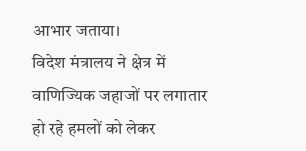आभार जताया।
विदेश मंत्रालय ने क्षेत्र में वाणिज्यिक जहाजों पर लगातार हो रहे हमलों को लेकर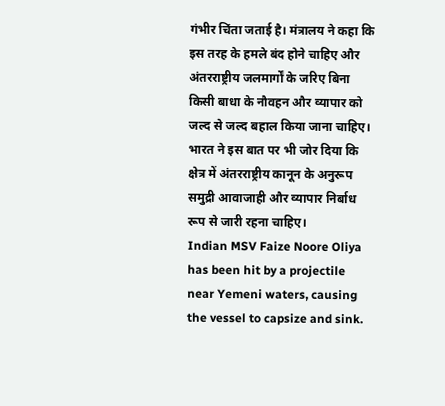गंभीर चिंता जताई है। मंत्रालय ने कहा कि इस तरह के हमले बंद होने चाहिए और अंतरराष्ट्रीय जलमार्गों के जरिए बिना किसी बाधा के नौवहन और व्यापार को जल्द से जल्द बहाल किया जाना चाहिए। भारत ने इस बात पर भी जोर दिया कि क्षेत्र में अंतरराष्ट्रीय कानून के अनुरूप समुद्री आवाजाही और व्यापार निर्बाध रूप से जारी रहना चाहिए।
Indian MSV Faize Noore Oliya has been hit by a projectile near Yemeni waters, causing the vessel to capsize and sink.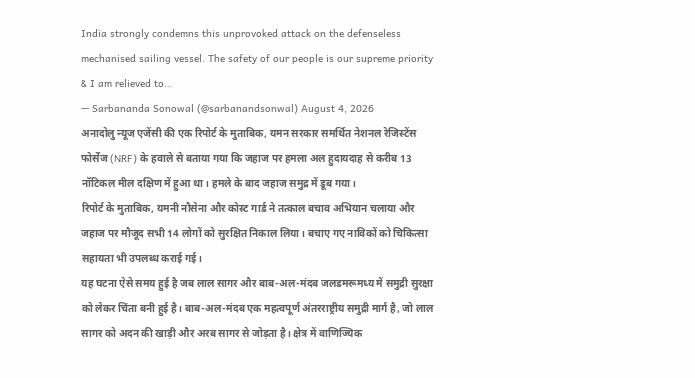India strongly condemns this unprovoked attack on the defenseless mechanised sailing vessel. The safety of our people is our supreme priority & I am relieved to…
— Sarbananda Sonowal (@sarbanandsonwal) August 4, 2026
अनादोलु न्यूज एजेंसी की एक रिपोर्ट के मुताबिक, यमन सरकार समर्थित नेशनल रेजिस्टेंस फोर्सेज (NRF) के हवाले से बताया गया कि जहाज पर हमला अल हुदायदाह से करीब 13 नॉटिकल मील दक्षिण में हुआ था। हमले के बाद जहाज समुद्र में डूब गया।
रिपोर्ट के मुताबिक, यमनी नौसेना और कोस्ट गार्ड ने तत्काल बचाव अभियान चलाया और जहाज पर मौजूद सभी 14 लोगों को सुरक्षित निकाल लिया। बचाए गए नाविकों को चिकित्सा सहायता भी उपलब्ध कराई गई।
यह घटना ऐसे समय हुई है जब लाल सागर और बाब-अल-मंदब जलडमरूमध्य में समुद्री सुरक्षा को लेकर चिंता बनी हुई है। बाब-अल-मंदब एक महत्वपूर्ण अंतरराष्ट्रीय समुद्री मार्ग है, जो लाल सागर को अदन की खाड़ी और अरब सागर से जोड़ता है। क्षेत्र में वाणिज्यिक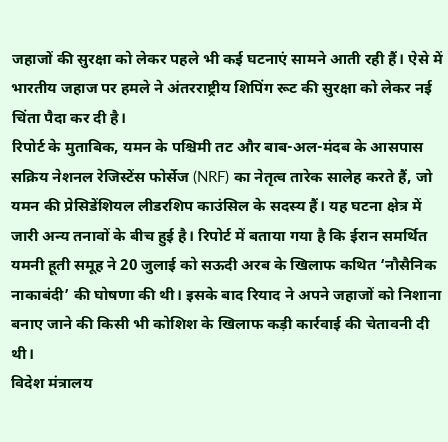जहाजों की सुरक्षा को लेकर पहले भी कई घटनाएं सामने आती रही हैं। ऐसे में भारतीय जहाज पर हमले ने अंतरराष्ट्रीय शिपिंग रूट की सुरक्षा को लेकर नई चिंता पैदा कर दी है।
रिपोर्ट के मुताबिक, यमन के पश्चिमी तट और बाब-अल-मंदब के आसपास सक्रिय नेशनल रेजिस्टेंस फोर्सेज (NRF) का नेतृत्व तारेक सालेह करते हैं, जो यमन की प्रेसिडेंशियल लीडरशिप काउंसिल के सदस्य हैं। यह घटना क्षेत्र में जारी अन्य तनावों के बीच हुई है। रिपोर्ट में बताया गया है कि ईरान समर्थित यमनी हूती समूह ने 20 जुलाई को सऊदी अरब के खिलाफ कथित ‘नौसैनिक नाकाबंदी’ की घोषणा की थी। इसके बाद रियाद ने अपने जहाजों को निशाना बनाए जाने की किसी भी कोशिश के खिलाफ कड़ी कार्रवाई की चेतावनी दी थी।
विदेश मंत्रालय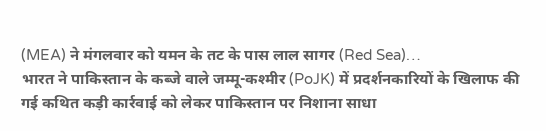(MEA) ने मंगलवार को यमन के तट के पास लाल सागर (Red Sea)…
भारत ने पाकिस्तान के कब्जे वाले जम्मू-कश्मीर (PoJK) में प्रदर्शनकारियों के खिलाफ की गई कथित कड़ी कार्रवाई को लेकर पाकिस्तान पर निशाना साधा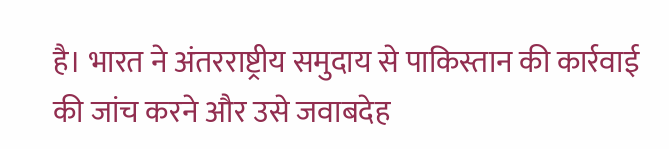है। भारत ने अंतरराष्ट्रीय समुदाय से पाकिस्तान की कार्रवाई की जांच करने और उसे जवाबदेह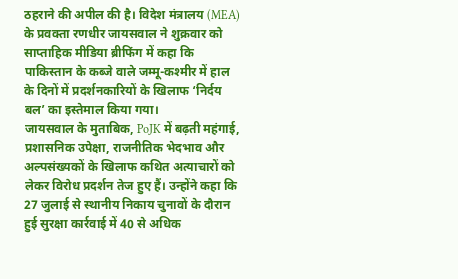ठहराने की अपील की है। विदेश मंत्रालय (MEA) के प्रवक्ता रणधीर जायसवाल ने शुक्रवार को साप्ताहिक मीडिया ब्रीफिंग में कहा कि पाकिस्तान के कब्जे वाले जम्मू-कश्मीर में हाल के दिनों में प्रदर्शनकारियों के खिलाफ ‘निर्दय बल’ का इस्तेमाल किया गया।
जायसवाल के मुताबिक, PoJK में बढ़ती महंगाई, प्रशासनिक उपेक्षा, राजनीतिक भेदभाव और अल्पसंख्यकों के खिलाफ कथित अत्याचारों को लेकर विरोध प्रदर्शन तेज हुए हैं। उन्होंने कहा कि 27 जुलाई से स्थानीय निकाय चुनावों के दौरान हुई सुरक्षा कार्रवाई में 40 से अधिक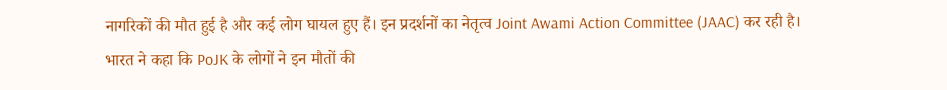नागरिकों की मौत हुई है और कई लोग घायल हुए हैं। इन प्रदर्शनों का नेतृत्व Joint Awami Action Committee (JAAC) कर रही है।
भारत ने कहा कि PoJK के लोगों ने इन मौतों की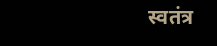स्वतंत्र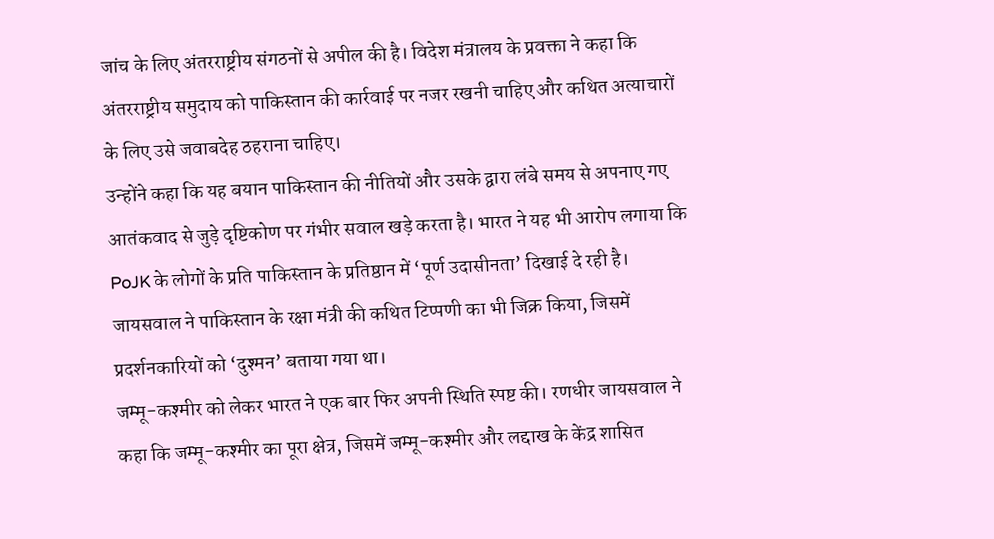जांच के लिए अंतरराष्ट्रीय संगठनों से अपील की है। विदेश मंत्रालय के प्रवक्ता ने कहा कि अंतरराष्ट्रीय समुदाय को पाकिस्तान की कार्रवाई पर नजर रखनी चाहिए और कथित अत्याचारों के लिए उसे जवाबदेह ठहराना चाहिए।
उन्होंने कहा कि यह बयान पाकिस्तान की नीतियों और उसके द्वारा लंबे समय से अपनाए गए आतंकवाद से जुड़े दृष्टिकोण पर गंभीर सवाल खड़े करता है। भारत ने यह भी आरोप लगाया कि PoJK के लोगों के प्रति पाकिस्तान के प्रतिष्ठान में ‘पूर्ण उदासीनता’ दिखाई दे रही है। जायसवाल ने पाकिस्तान के रक्षा मंत्री की कथित टिप्पणी का भी जिक्र किया, जिसमें प्रदर्शनकारियों को ‘दुश्मन’ बताया गया था।
जम्मू-कश्मीर को लेकर भारत ने एक बार फिर अपनी स्थिति स्पष्ट की। रणधीर जायसवाल ने कहा कि जम्मू-कश्मीर का पूरा क्षेत्र, जिसमें जम्मू-कश्मीर और लद्दाख के केंद्र शासित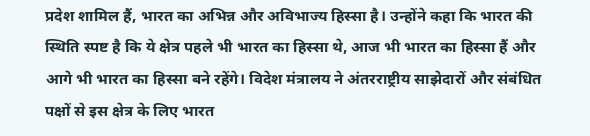प्रदेश शामिल हैं, भारत का अभिन्न और अविभाज्य हिस्सा है। उन्होंने कहा कि भारत की स्थिति स्पष्ट है कि ये क्षेत्र पहले भी भारत का हिस्सा थे, आज भी भारत का हिस्सा हैं और आगे भी भारत का हिस्सा बने रहेंगे। विदेश मंत्रालय ने अंतरराष्ट्रीय साझेदारों और संबंधित पक्षों से इस क्षेत्र के लिए भारत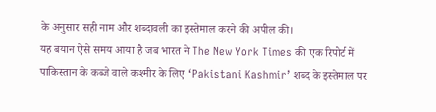के अनुसार सही नाम और शब्दावली का इस्तेमाल करने की अपील की।
यह बयान ऐसे समय आया है जब भारत ने The New York Times की एक रिपोर्ट में पाकिस्तान के कब्जे वाले कश्मीर के लिए ‘Pakistani Kashmir’ शब्द के इस्तेमाल पर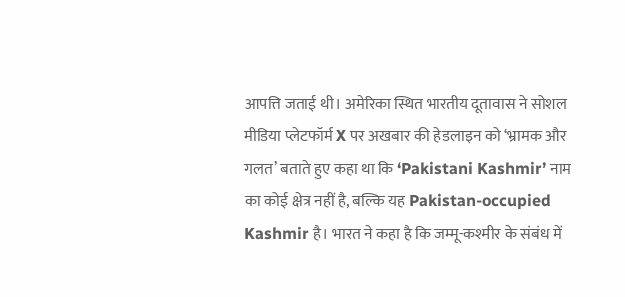आपत्ति जताई थी। अमेरिका स्थित भारतीय दूतावास ने सोशल मीडिया प्लेटफॉर्म X पर अखबार की हेडलाइन को ‘भ्रामक और गलत’ बताते हुए कहा था कि ‘Pakistani Kashmir’ नाम का कोई क्षेत्र नहीं है, बल्कि यह Pakistan-occupied Kashmir है। भारत ने कहा है कि जम्मू-कश्मीर के संबंध में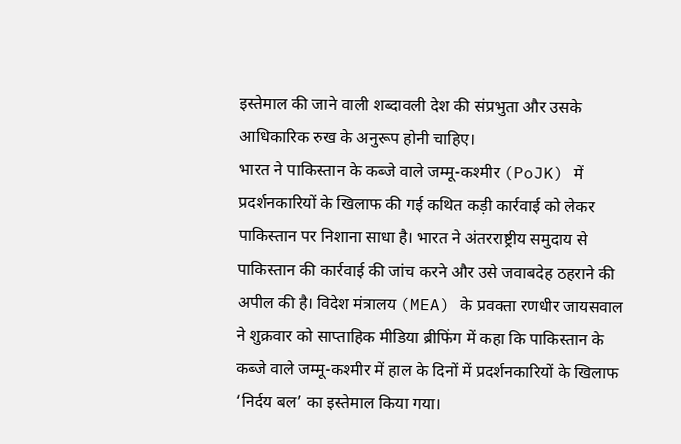इस्तेमाल की जाने वाली शब्दावली देश की संप्रभुता और उसके आधिकारिक रुख के अनुरूप होनी चाहिए।
भारत ने पाकिस्तान के कब्जे वाले जम्मू-कश्मीर (PoJK) में प्रदर्शनकारियों के खिलाफ की गई कथित कड़ी कार्रवाई को लेकर पाकिस्तान पर निशाना साधा है। भारत ने अंतरराष्ट्रीय समुदाय से पाकिस्तान की कार्रवाई की जांच करने और उसे जवाबदेह ठहराने की अपील की है। विदेश मंत्रालय (MEA) के प्रवक्ता रणधीर जायसवाल ने शुक्रवार को साप्ताहिक मीडिया ब्रीफिंग में कहा कि पाकिस्तान के कब्जे वाले जम्मू-कश्मीर में हाल के दिनों में प्रदर्शनकारियों के खिलाफ ‘निर्दय बल’ का इस्तेमाल किया गया।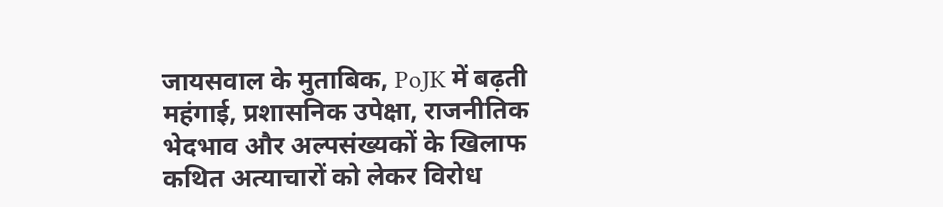जायसवाल के मुताबिक, PoJK में बढ़ती महंगाई, प्रशासनिक उपेक्षा, राजनीतिक भेदभाव और अल्पसंख्यकों के खिलाफ कथित अत्याचारों को लेकर विरोध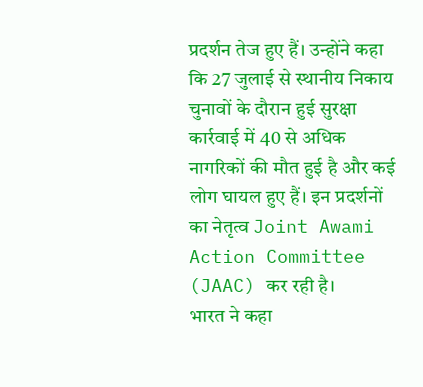प्रदर्शन तेज हुए हैं। उन्होंने कहा कि 27 जुलाई से स्थानीय निकाय चुनावों के दौरान हुई सुरक्षा कार्रवाई में 40 से अधिक नागरिकों की मौत हुई है और कई लोग घायल हुए हैं। इन प्रदर्शनों का नेतृत्व Joint Awami Action Committee (JAAC) कर रही है।
भारत ने कहा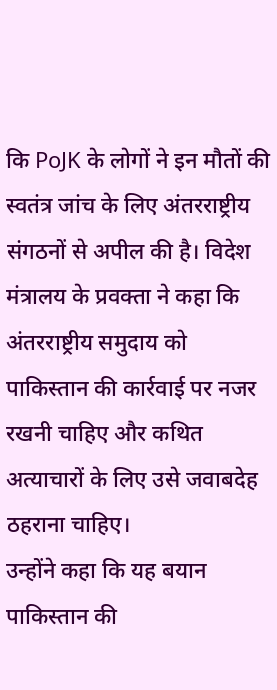कि PoJK के लोगों ने इन मौतों की स्वतंत्र जांच के लिए अंतरराष्ट्रीय संगठनों से अपील की है। विदेश मंत्रालय के प्रवक्ता ने कहा कि अंतरराष्ट्रीय समुदाय को पाकिस्तान की कार्रवाई पर नजर रखनी चाहिए और कथित अत्याचारों के लिए उसे जवाबदेह ठहराना चाहिए।
उन्होंने कहा कि यह बयान पाकिस्तान की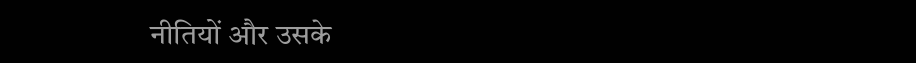नीतियों और उसके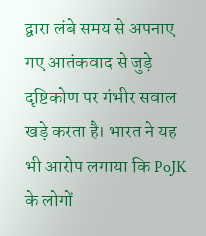द्वारा लंबे समय से अपनाए गए आतंकवाद से जुड़े दृष्टिकोण पर गंभीर सवाल खड़े करता है। भारत ने यह भी आरोप लगाया कि PoJK के लोगों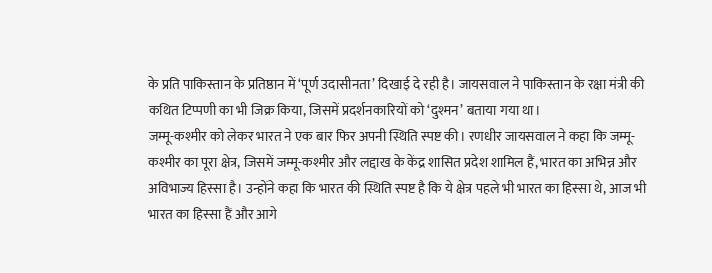के प्रति पाकिस्तान के प्रतिष्ठान में ‘पूर्ण उदासीनता’ दिखाई दे रही है। जायसवाल ने पाकिस्तान के रक्षा मंत्री की कथित टिप्पणी का भी जिक्र किया, जिसमें प्रदर्शनकारियों को ‘दुश्मन’ बताया गया था।
जम्मू-कश्मीर को लेकर भारत ने एक बार फिर अपनी स्थिति स्पष्ट की। रणधीर जायसवाल ने कहा कि जम्मू-कश्मीर का पूरा क्षेत्र, जिसमें जम्मू-कश्मीर और लद्दाख के केंद्र शासित प्रदेश शामिल हैं, भारत का अभिन्न और अविभाज्य हिस्सा है। उन्होंने कहा कि भारत की स्थिति स्पष्ट है कि ये क्षेत्र पहले भी भारत का हिस्सा थे, आज भी भारत का हिस्सा हैं और आगे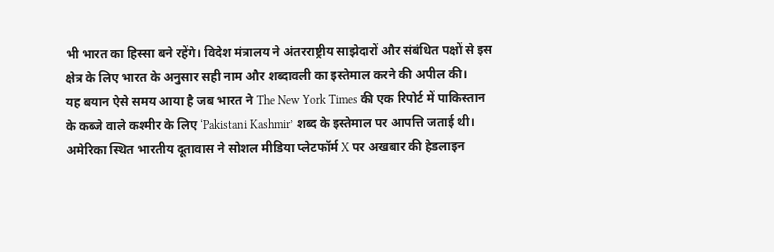भी भारत का हिस्सा बने रहेंगे। विदेश मंत्रालय ने अंतरराष्ट्रीय साझेदारों और संबंधित पक्षों से इस क्षेत्र के लिए भारत के अनुसार सही नाम और शब्दावली का इस्तेमाल करने की अपील की।
यह बयान ऐसे समय आया है जब भारत ने The New York Times की एक रिपोर्ट में पाकिस्तान के कब्जे वाले कश्मीर के लिए ‘Pakistani Kashmir’ शब्द के इस्तेमाल पर आपत्ति जताई थी। अमेरिका स्थित भारतीय दूतावास ने सोशल मीडिया प्लेटफॉर्म X पर अखबार की हेडलाइन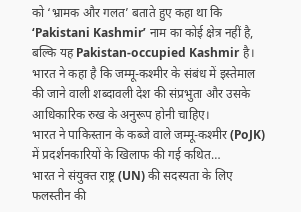को ‘भ्रामक और गलत’ बताते हुए कहा था कि ‘Pakistani Kashmir’ नाम का कोई क्षेत्र नहीं है, बल्कि यह Pakistan-occupied Kashmir है। भारत ने कहा है कि जम्मू-कश्मीर के संबंध में इस्तेमाल की जाने वाली शब्दावली देश की संप्रभुता और उसके आधिकारिक रुख के अनुरूप होनी चाहिए।
भारत ने पाकिस्तान के कब्जे वाले जम्मू-कश्मीर (PoJK) में प्रदर्शनकारियों के खिलाफ की गई कथित…
भारत ने संयुक्त राष्ट्र (UN) की सदस्यता के लिए फलस्तीन की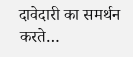दावेदारी का समर्थन करते…